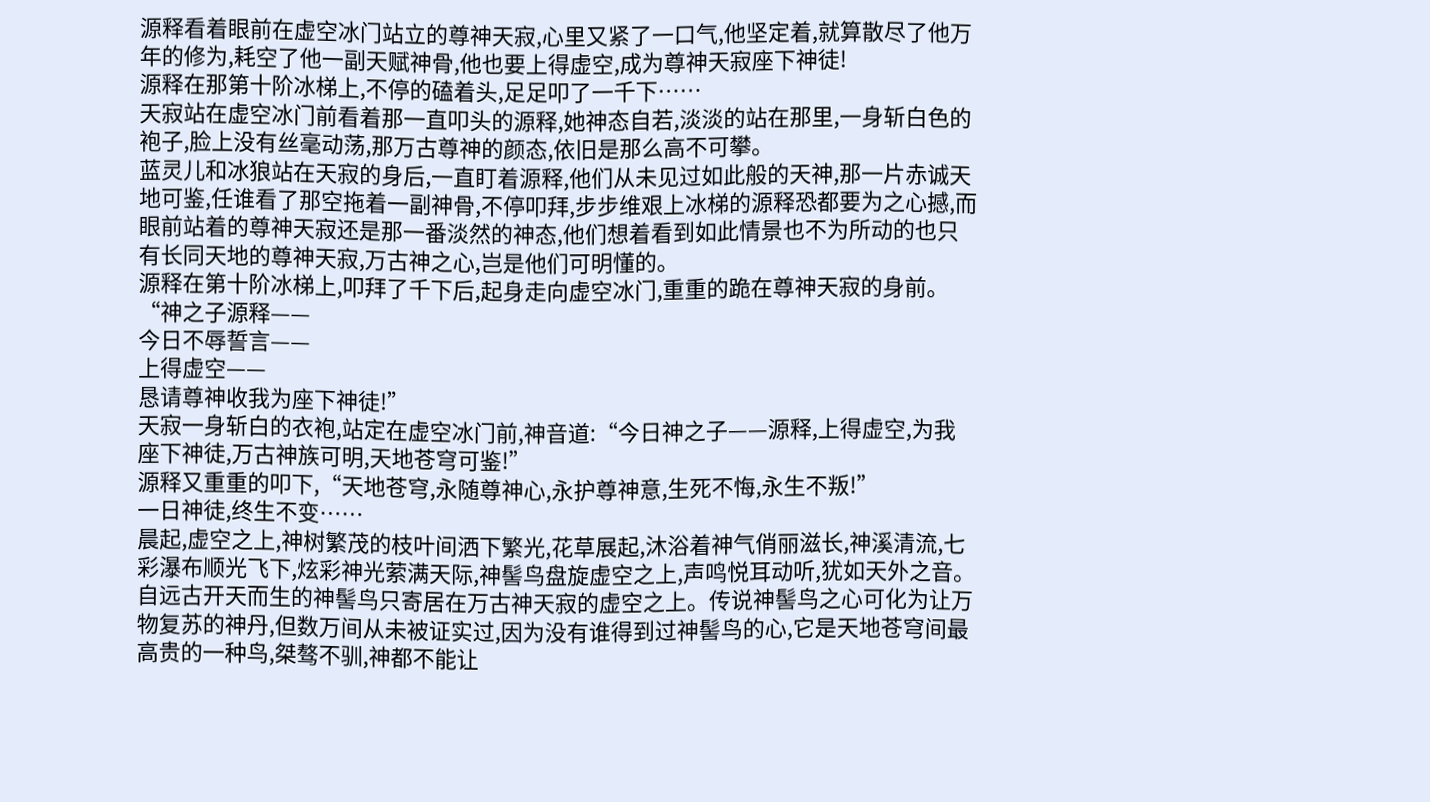源释看着眼前在虚空冰门站立的尊神天寂,心里又紧了一口气,他坚定着,就算散尽了他万年的修为,耗空了他一副天赋神骨,他也要上得虚空,成为尊神天寂座下神徒!
源释在那第十阶冰梯上,不停的磕着头,足足叩了一千下……
天寂站在虚空冰门前看着那一直叩头的源释,她神态自若,淡淡的站在那里,一身斩白色的袍子,脸上没有丝毫动荡,那万古尊神的颜态,依旧是那么高不可攀。
蓝灵儿和冰狼站在天寂的身后,一直盯着源释,他们从未见过如此般的天神,那一片赤诚天地可鉴,任谁看了那空拖着一副神骨,不停叩拜,步步维艰上冰梯的源释恐都要为之心撼,而眼前站着的尊神天寂还是那一番淡然的神态,他们想着看到如此情景也不为所动的也只有长同天地的尊神天寂,万古神之心,岂是他们可明懂的。
源释在第十阶冰梯上,叩拜了千下后,起身走向虚空冰门,重重的跪在尊神天寂的身前。
“神之子源释——
今日不辱誓言——
上得虚空——
恳请尊神收我为座下神徒!”
天寂一身斩白的衣袍,站定在虚空冰门前,神音道:“今日神之子——源释,上得虚空,为我座下神徒,万古神族可明,天地苍穹可鉴!”
源释又重重的叩下,“天地苍穹,永随尊神心,永护尊神意,生死不悔,永生不叛!”
一日神徒,终生不变……
晨起,虚空之上,神树繁茂的枝叶间洒下繁光,花草展起,沐浴着神气俏丽滋长,神溪清流,七彩瀑布顺光飞下,炫彩神光萦满天际,神髻鸟盘旋虚空之上,声鸣悦耳动听,犹如天外之音。
自远古开天而生的神髻鸟只寄居在万古神天寂的虚空之上。传说神髻鸟之心可化为让万物复苏的神丹,但数万间从未被证实过,因为没有谁得到过神髻鸟的心,它是天地苍穹间最高贵的一种鸟,桀骜不驯,神都不能让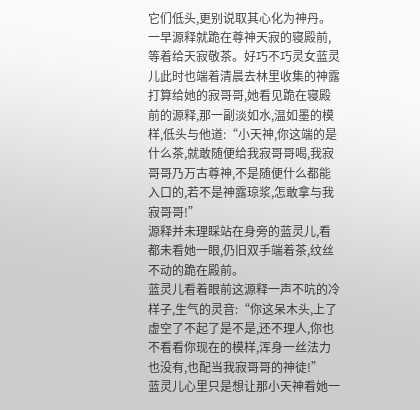它们低头,更别说取其心化为神丹。
一早源释就跪在尊神天寂的寝殿前,等着给天寂敬茶。好巧不巧灵女蓝灵儿此时也端着清晨去林里收集的神露打算给她的寂哥哥,她看见跪在寝殿前的源释,那一副淡如水,温如墨的模样,低头与他道:“小天神,你这端的是什么茶,就敢随便给我寂哥哥喝,我寂哥哥乃万古尊神,不是随便什么都能入口的,若不是神露琼浆,怎敢拿与我寂哥哥!”
源释并未理睬站在身旁的蓝灵儿,看都未看她一眼,仍旧双手端着茶,纹丝不动的跪在殿前。
蓝灵儿看着眼前这源释一声不吭的冷样子,生气的灵音:“你这呆木头,上了虚空了不起了是不是,还不理人,你也不看看你现在的模样,浑身一丝法力也没有,也配当我寂哥哥的神徒!”
蓝灵儿心里只是想让那小天神看她一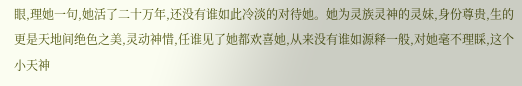眼,理她一句,她活了二十万年,还没有谁如此冷淡的对待她。她为灵族灵神的灵妹,身份尊贵,生的更是天地间绝色之美,灵动神惜,任谁见了她都欢喜她,从来没有谁如源释一般,对她毫不理睬,这个小天神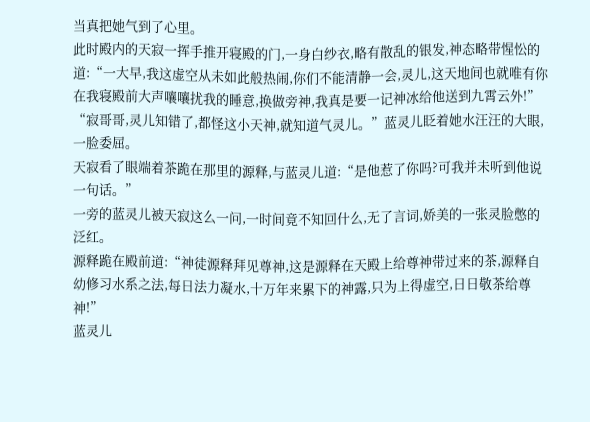当真把她气到了心里。
此时殿内的天寂一挥手推开寝殿的门,一身白纱衣,略有散乱的银发,神态略带惺忪的道:“一大早,我这虚空从未如此般热闹,你们不能清静一会,灵儿,这天地间也就唯有你在我寝殿前大声嚷嚷扰我的睡意,换做旁神,我真是要一记神冰给他送到九霄云外!”
“寂哥哥,灵儿知错了,都怪这小天神,就知道气灵儿。”蓝灵儿眨着她水汪汪的大眼,一脸委屈。
天寂看了眼端着茶跪在那里的源释,与蓝灵儿道:“是他惹了你吗?可我并未听到他说一句话。”
一旁的蓝灵儿被天寂这么一问,一时间竟不知回什么,无了言词,娇美的一张灵脸憋的泛红。
源释跪在殿前道:“神徒源释拜见尊神,这是源释在天殿上给尊神带过来的茶,源释自幼修习水系之法,每日法力凝水,十万年来累下的神露,只为上得虚空,日日敬茶给尊神!”
蓝灵儿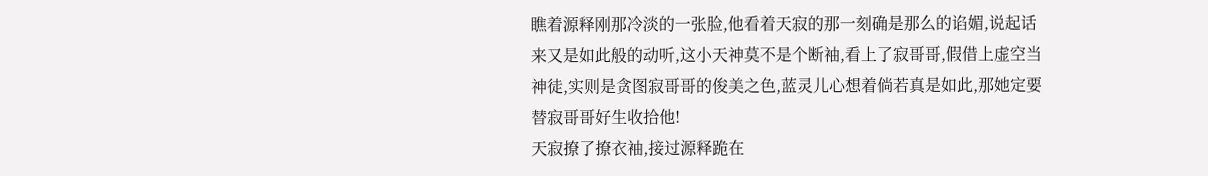瞧着源释刚那冷淡的一张脸,他看着天寂的那一刻确是那么的谄媚,说起话来又是如此般的动听,这小天神莫不是个断袖,看上了寂哥哥,假借上虚空当神徒,实则是贪图寂哥哥的俊美之色,蓝灵儿心想着倘若真是如此,那她定要替寂哥哥好生收拾他!
天寂撩了撩衣袖,接过源释跪在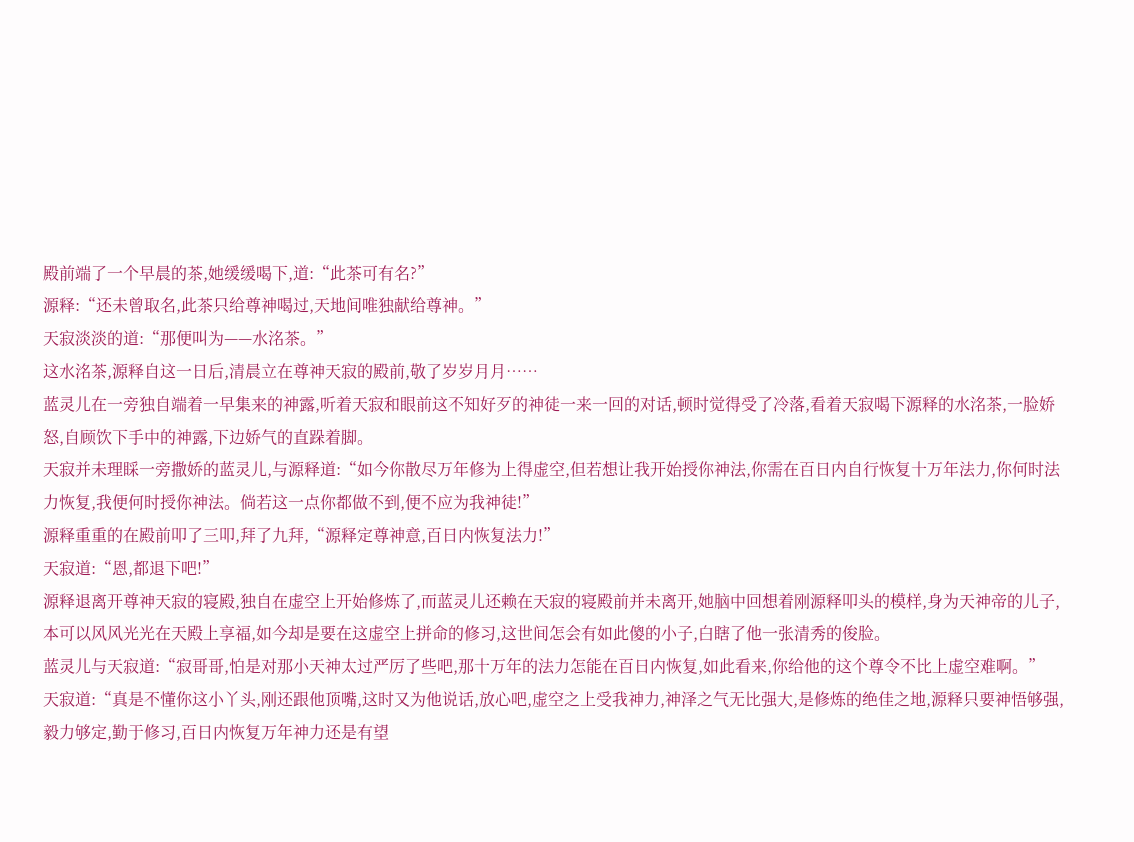殿前端了一个早晨的茶,她缓缓喝下,道:“此茶可有名?”
源释:“还未曾取名,此茶只给尊神喝过,天地间唯独献给尊神。”
天寂淡淡的道:“那便叫为——水洺茶。”
这水洺茶,源释自这一日后,清晨立在尊神天寂的殿前,敬了岁岁月月……
蓝灵儿在一旁独自端着一早集来的神露,听着天寂和眼前这不知好歹的神徒一来一回的对话,顿时觉得受了冷落,看着天寂喝下源释的水洺茶,一脸娇怒,自顾饮下手中的神露,下边娇气的直跺着脚。
天寂并未理睬一旁撒娇的蓝灵儿,与源释道:“如今你散尽万年修为上得虚空,但若想让我开始授你神法,你需在百日内自行恢复十万年法力,你何时法力恢复,我便何时授你神法。倘若这一点你都做不到,便不应为我神徒!”
源释重重的在殿前叩了三叩,拜了九拜,“源释定尊神意,百日内恢复法力!”
天寂道:“恩,都退下吧!”
源释退离开尊神天寂的寝殿,独自在虚空上开始修炼了,而蓝灵儿还赖在天寂的寝殿前并未离开,她脑中回想着刚源释叩头的模样,身为天神帝的儿子,本可以风风光光在天殿上享福,如今却是要在这虚空上拼命的修习,这世间怎会有如此傻的小子,白瞎了他一张清秀的俊脸。
蓝灵儿与天寂道:“寂哥哥,怕是对那小天神太过严厉了些吧,那十万年的法力怎能在百日内恢复,如此看来,你给他的这个尊令不比上虚空难啊。”
天寂道:“真是不懂你这小丫头,刚还跟他顶嘴,这时又为他说话,放心吧,虚空之上受我神力,神泽之气无比强大,是修炼的绝佳之地,源释只要神悟够强,毅力够定,勤于修习,百日内恢复万年神力还是有望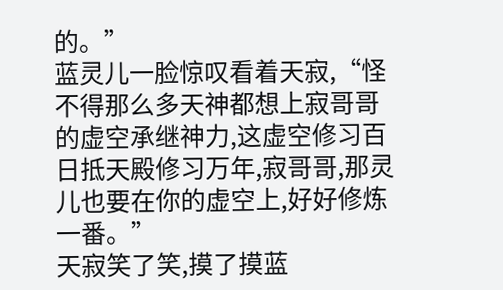的。”
蓝灵儿一脸惊叹看着天寂,“怪不得那么多天神都想上寂哥哥的虚空承继神力,这虚空修习百日抵天殿修习万年,寂哥哥,那灵儿也要在你的虚空上,好好修炼一番。”
天寂笑了笑,摸了摸蓝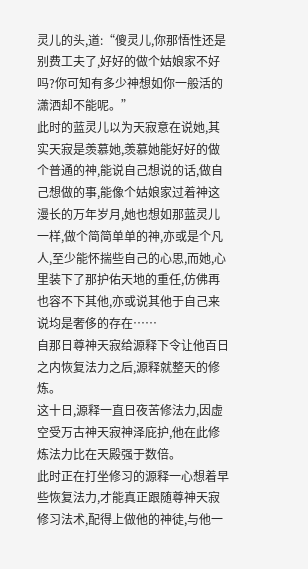灵儿的头,道:“傻灵儿,你那悟性还是别费工夫了,好好的做个姑娘家不好吗?你可知有多少神想如你一般活的潇洒却不能呢。”
此时的蓝灵儿以为天寂意在说她,其实天寂是羡慕她,羡慕她能好好的做个普通的神,能说自己想说的话,做自己想做的事,能像个姑娘家过着神这漫长的万年岁月,她也想如那蓝灵儿一样,做个简简单单的神,亦或是个凡人,至少能怀揣些自己的心思,而她,心里装下了那护佑天地的重任,仿佛再也容不下其他,亦或说其他于自己来说均是奢侈的存在……
自那日尊神天寂给源释下令让他百日之内恢复法力之后,源释就整天的修炼。
这十日,源释一直日夜苦修法力,因虚空受万古神天寂神泽庇护,他在此修炼法力比在天殿强于数倍。
此时正在打坐修习的源释一心想着早些恢复法力,才能真正跟随尊神天寂修习法术,配得上做他的神徒,与他一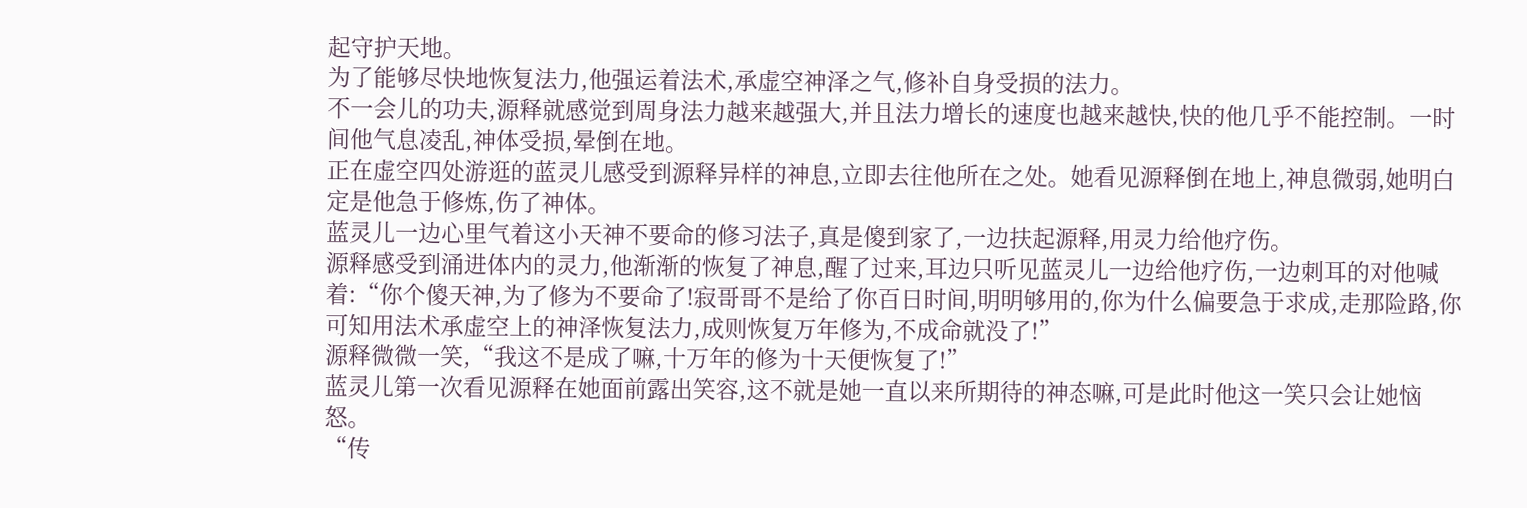起守护天地。
为了能够尽快地恢复法力,他强运着法术,承虚空神泽之气,修补自身受损的法力。
不一会儿的功夫,源释就感觉到周身法力越来越强大,并且法力增长的速度也越来越快,快的他几乎不能控制。一时间他气息凌乱,神体受损,晕倒在地。
正在虚空四处游逛的蓝灵儿感受到源释异样的神息,立即去往他所在之处。她看见源释倒在地上,神息微弱,她明白定是他急于修炼,伤了神体。
蓝灵儿一边心里气着这小天神不要命的修习法子,真是傻到家了,一边扶起源释,用灵力给他疗伤。
源释感受到涌进体内的灵力,他渐渐的恢复了神息,醒了过来,耳边只听见蓝灵儿一边给他疗伤,一边刺耳的对他喊着:“你个傻天神,为了修为不要命了!寂哥哥不是给了你百日时间,明明够用的,你为什么偏要急于求成,走那险路,你可知用法术承虚空上的神泽恢复法力,成则恢复万年修为,不成命就没了!”
源释微微一笑,“我这不是成了嘛,十万年的修为十天便恢复了!”
蓝灵儿第一次看见源释在她面前露出笑容,这不就是她一直以来所期待的神态嘛,可是此时他这一笑只会让她恼怒。
“传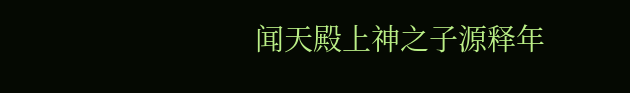闻天殿上神之子源释年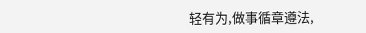轻有为,做事循章遵法,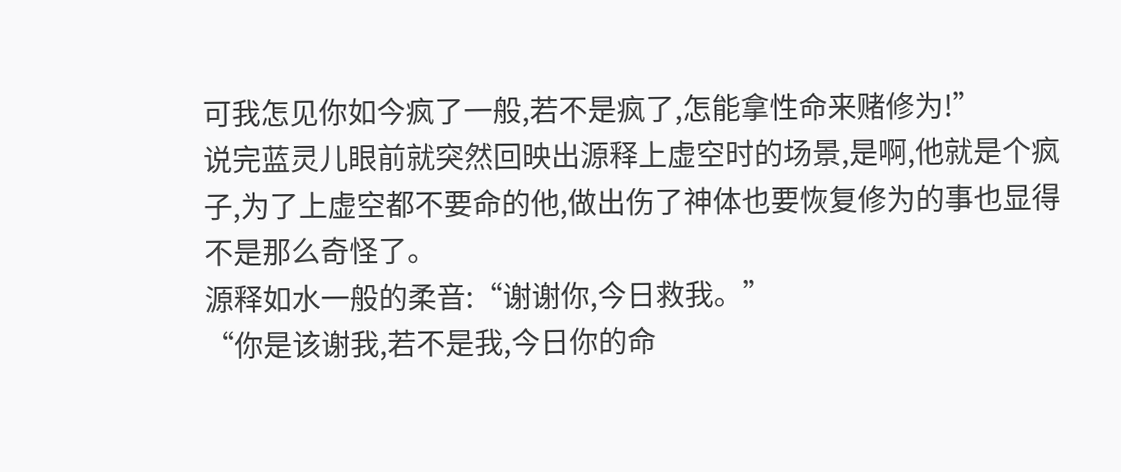可我怎见你如今疯了一般,若不是疯了,怎能拿性命来赌修为!”
说完蓝灵儿眼前就突然回映出源释上虚空时的场景,是啊,他就是个疯子,为了上虚空都不要命的他,做出伤了神体也要恢复修为的事也显得不是那么奇怪了。
源释如水一般的柔音:“谢谢你,今日救我。”
“你是该谢我,若不是我,今日你的命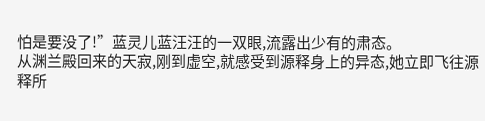怕是要没了!”蓝灵儿蓝汪汪的一双眼,流露出少有的肃态。
从渊兰殿回来的天寂,刚到虚空,就感受到源释身上的异态,她立即飞往源释所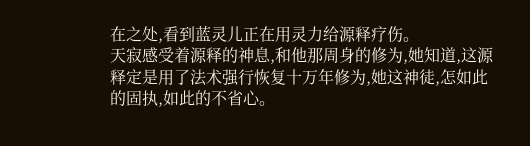在之处,看到蓝灵儿正在用灵力给源释疗伤。
天寂感受着源释的神息,和他那周身的修为,她知道,这源释定是用了法术强行恢复十万年修为,她这神徒,怎如此的固执,如此的不省心。